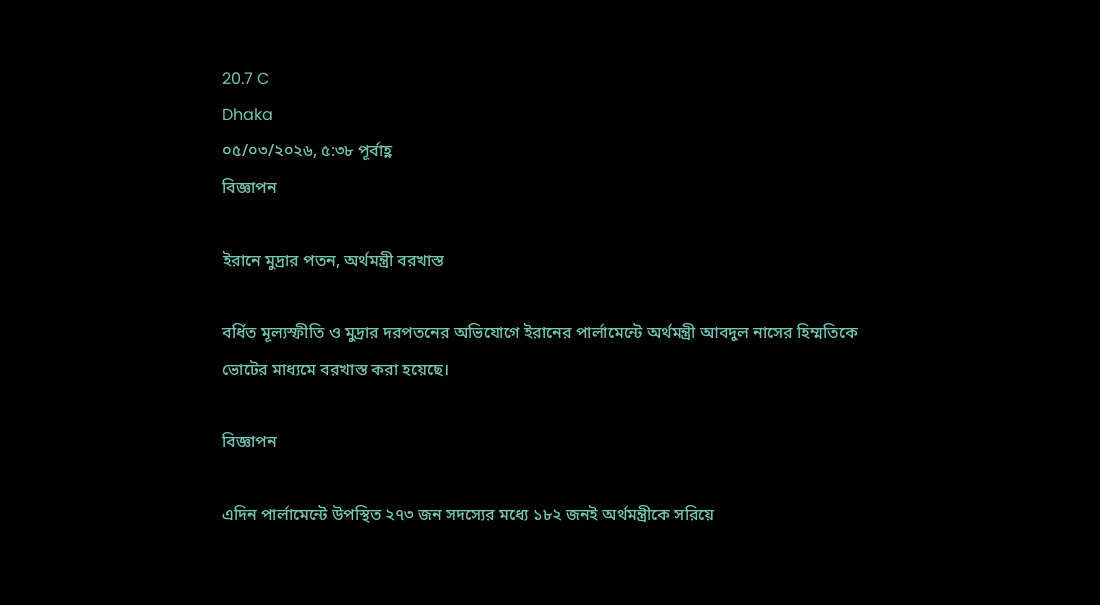20.7 C
Dhaka
০৫/০৩/২০২৬, ৫:৩৮ পূর্বাহ্ণ
বিজ্ঞাপন

ইরানে মুদ্রার পতন, অর্থমন্ত্রী বরখাস্ত

বর্ধিত মূল্যস্ফীতি ও মুদ্রার দরপতনের অভিযোগে ইরানের পার্লামেন্টে অর্থমন্ত্রী আবদুল নাসের হিম্মতিকে ভোটের মাধ্যমে বরখাস্ত করা হয়েছে।

বিজ্ঞাপন

এদিন পার্লামেন্টে উপস্থিত ২৭৩ জন সদস্যের মধ্যে ১৮২ জনই অর্থমন্ত্রীকে সরিয়ে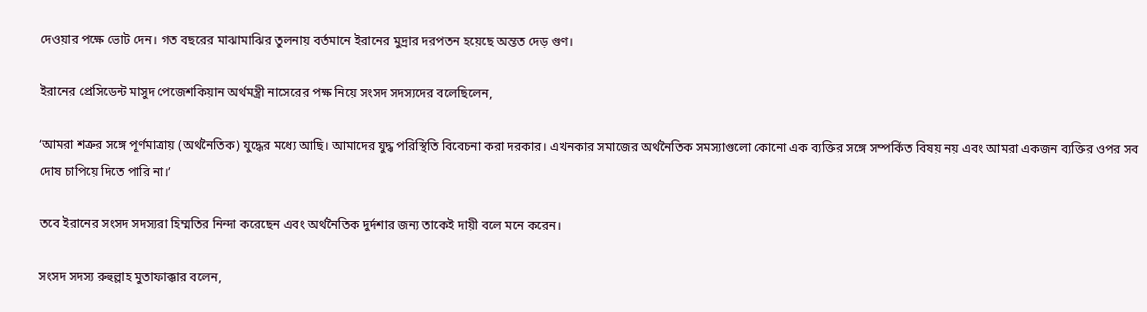দেওয়ার পক্ষে ভোট দেন। গত বছরের মাঝামাঝির তুলনায় বর্তমানে ইরানের মুদ্রার দরপতন হয়েছে অন্তত দেড় গুণ।

ইরানের প্রেসিডেন্ট মাসুদ পেজেশকিয়ান অর্থমন্ত্রী নাসেরের পক্ষ নিয়ে সংসদ সদস্যদের বলেছিলেন,

‘আমরা শত্রুর সঙ্গে পূর্ণমাত্রায় (অর্থনৈতিক) যুদ্ধের মধ্যে আছি। আমাদের যুদ্ধ পরিস্থিতি বিবেচনা করা দরকার। এখনকার সমাজের অর্থনৈতিক সমস্যাগুলো কোনো এক ব্যক্তির সঙ্গে সম্পর্কিত বিষয় নয় এবং আমরা একজন ব্যক্তির ওপর সব দোষ চাপিয়ে দিতে পারি না।’

তবে ইরানের সংসদ সদস্যরা হিম্মতির নিন্দা করেছেন এবং অর্থনৈতিক দুর্দশার জন্য তাকেই দায়ী বলে মনে করেন।

সংসদ সদস্য রুহুল্লাহ মুতাফাক্কার বলেন,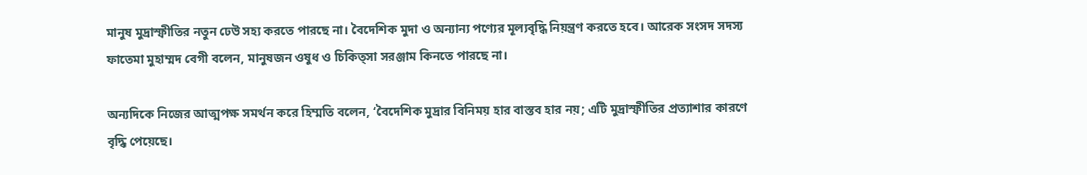মানুষ মুদ্রাস্ফীতির নতুন ঢেউ সহ্য করতে পারছে না। বৈদেশিক মুদা ও অন্যান্য পণ্যের মূল্যবৃদ্ধি নিয়ন্ত্রণ করতে হবে। আরেক সংসদ সদস্য ফাতেমা মুহাম্মদ বেগী বলেন, মানুষজন ওষুধ ও চিকিত্সা সরঞ্জাম কিনতে পারছে না।

অন্যদিকে নিজের আত্মপক্ষ সমর্থন করে হিম্মতি বলেন, ‘বৈদেশিক মুদ্রার বিনিময় হার বাস্তব হার নয়; এটি মুদ্রাস্ফীতির প্রত্যাশার কারণে বৃদ্ধি পেয়েছে।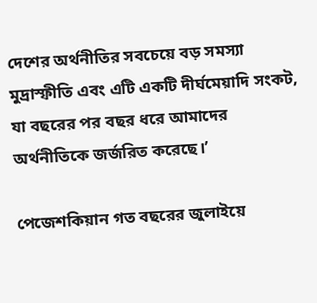দেশের অর্থনীতির সবচেয়ে বড় সমস্যা মুদ্রাস্ফীতি এবং এটি একটি দীর্ঘমেয়াদি সংকট, যা বছরের পর বছর ধরে আমাদের অর্থনীতিকে জর্জরিত করেছে।’

পেজেশকিয়ান গত বছরের জুলাইয়ে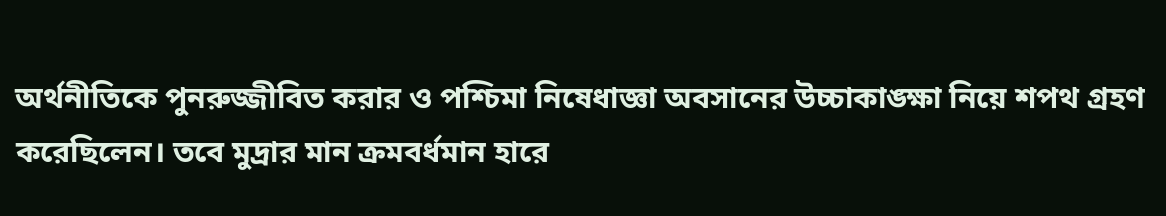অর্থনীতিকে পুনরুজ্জীবিত করার ও পশ্চিমা নিষেধাজ্ঞা অবসানের উচ্চাকাঙ্ক্ষা নিয়ে শপথ গ্রহণ করেছিলেন। তবে মুদ্রার মান ক্রমবর্ধমান হারে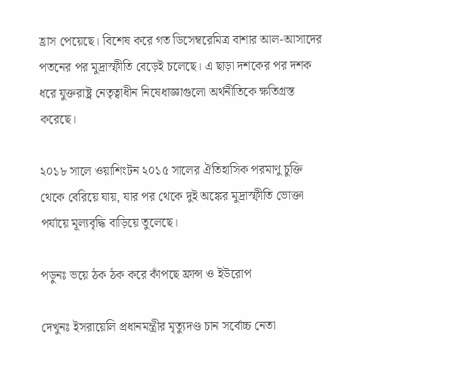হ্রাস পেয়েছে। বিশেষ করে গত ডিসেম্বরেমিত্র বাশার আল-আসাদের পতনের পর মুদ্রাস্ফীতি বেড়েই চলেছে। এ ছাড়া দশকের পর দশক ধরে যুক্তরাষ্ট্র নেতৃত্বাধীন নিষেধাজ্ঞাগুলো অর্থনীতিকে ক্ষতিগ্রস্ত করেছে।

২০১৮ সালে ওয়াশিংটন ২০১৫ সালের ঐতিহাসিক পরমাণু চুক্তি থেকে বেরিয়ে যায়, যার পর থেকে দুই অঙ্কের মুদ্রাস্ফীতি ভোক্তা পর্যায়ে মূল্যবৃদ্ধি বাড়িয়ে তুলেছে।

পড়ুনঃ ভয়ে ঠক ঠক করে কাঁপছে ফ্রান্স ও ইউরোপ

দেখুনঃ ইসরায়েলি প্রধানমন্ত্রীর মৃত্যুদণ্ড চান সর্বোচ্চ নেতা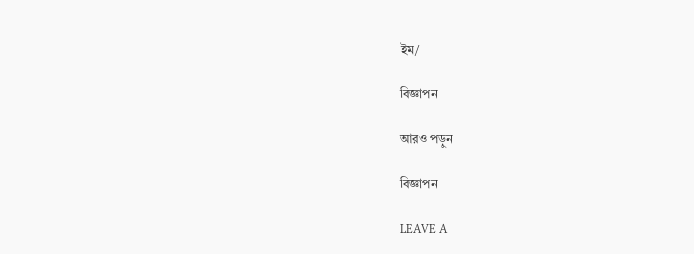ইম/

বিজ্ঞাপন

আরও পড়ুন

বিজ্ঞাপন

LEAVE A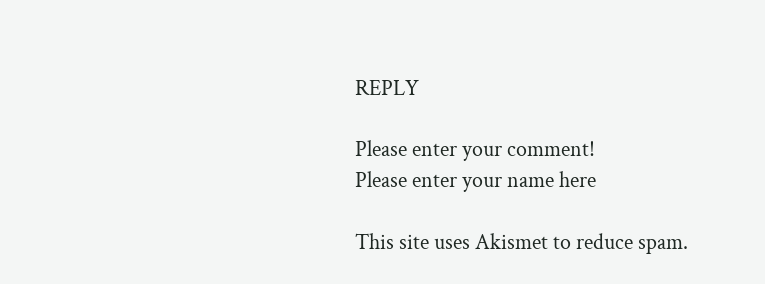REPLY

Please enter your comment!
Please enter your name here

This site uses Akismet to reduce spam.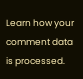Learn how your comment data is processed.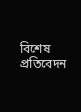বিশেষ প্রতিবেদন